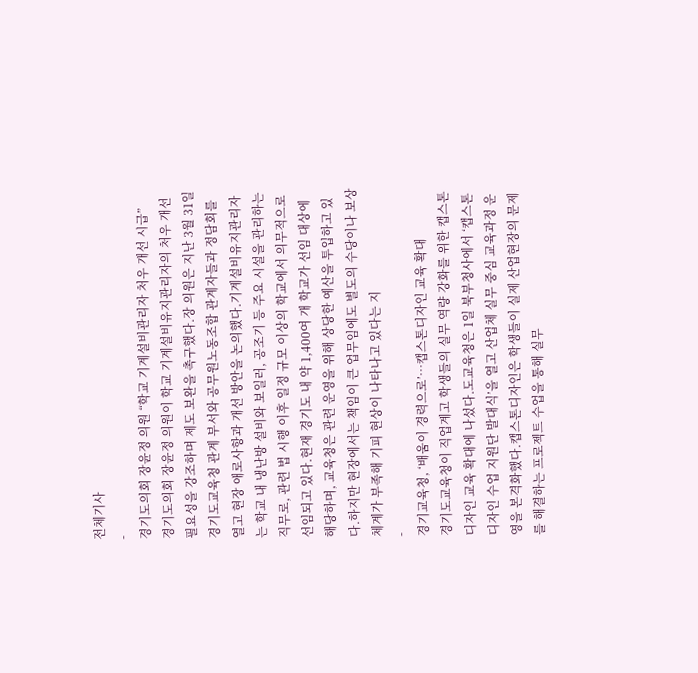전체기사
-
경기도의회 장윤정 의원 “학교 기계설비관리자 처우 개선 시급”
경기도의회 장윤정 의원이 학교 기계설비유지관리자의 처우 개선 필요성을 강조하며 제도 보완을 촉구했다.장 의원은 지난 3월 31일 경기도교육청 관계 부서와 공무원노동조합 관계자들과 정담회를 열고 현장 애로사항과 개선 방안을 논의했다.기계설비유지관리자는 학교 내 냉난방 설비와 보일러, 공조기 등 주요 시설을 관리하는 직무로, 관련 법 시행 이후 일정 규모 이상의 학교에서 의무적으로 선임되고 있다.현재 경기도 내 약 1,400여 개 학교가 선임 대상에 해당하며, 교육청은 관련 운영을 위해 상당한 예산을 투입하고 있다.하지만 현장에서는 책임이 큰 업무임에도 별도의 수당이나 보상 체계가 부족해 기피 현상이 나타나고 있다는 지
-
경기교육청, ‘배움이 경력으로’…캡스톤디자인 교육 확대
경기도교육청이 직업계고 학생들의 실무 역량 강화를 위한 캡스톤디자인 교육 확대에 나섰다.도교육청은 1일 북부청사에서 ‘캡스톤디자인 수업 지원단 발대식’을 열고 산업체 실무 중심 교육과정 운영을 본격화했다.캡스톤디자인은 학생들이 실제 산업현장의 문제를 해결하는 프로젝트 수업을 통해 실무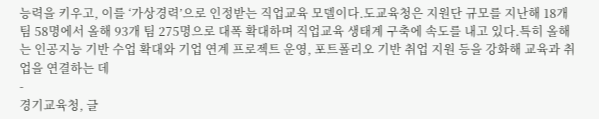능력을 키우고, 이를 ‘가상경력’으로 인정받는 직업교육 모델이다.도교육청은 지원단 규모를 지난해 18개 팀 58명에서 올해 93개 팀 275명으로 대폭 확대하며 직업교육 생태계 구축에 속도를 내고 있다.특히 올해는 인공지능 기반 수업 확대와 기업 연계 프로젝트 운영, 포트폴리오 기반 취업 지원 등을 강화해 교육과 취업을 연결하는 데
-
경기교육청, 글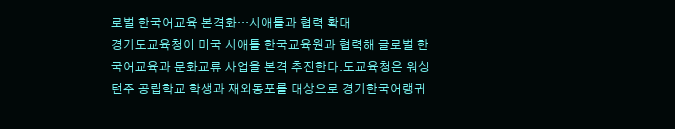로벌 한국어교육 본격화…시애틀과 협력 확대
경기도교육청이 미국 시애틀 한국교육원과 협력해 글로벌 한국어교육과 문화교류 사업을 본격 추진한다.도교육청은 워싱턴주 공립학교 학생과 재외동포를 대상으로 경기한국어랭귀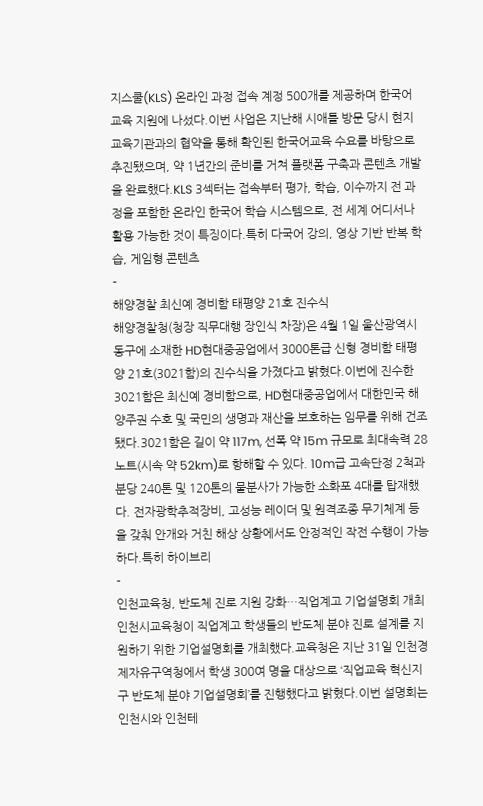지스쿨(KLS) 온라인 과정 접속 계정 500개를 제공하며 한국어 교육 지원에 나섰다.이번 사업은 지난해 시애틀 방문 당시 현지 교육기관과의 협약을 통해 확인된 한국어교육 수요를 바탕으로 추진됐으며, 약 1년간의 준비를 거쳐 플랫폼 구축과 콘텐츠 개발을 완료했다.KLS 3섹터는 접속부터 평가, 학습, 이수까지 전 과정을 포함한 온라인 한국어 학습 시스템으로, 전 세계 어디서나 활용 가능한 것이 특징이다.특히 다국어 강의, 영상 기반 반복 학습, 게임형 콘텐츠
-
해양경찰 최신예 경비함 태평양 21호 진수식
해양경찰청(청장 직무대행 장인식 차장)은 4월 1일 울산광역시 동구에 소재한 HD현대중공업에서 3000톤급 신형 경비함 태평양 21호(3021함)의 진수식을 가졌다고 밝혔다.이번에 진수한 3021함은 최신예 경비함으로, HD현대중공업에서 대한민국 해양주권 수호 및 국민의 생명과 재산을 보호하는 임무를 위해 건조됐다.3021함은 길이 약 117m, 선폭 약 15m 규모로 최대속력 28노트(시속 약 52km)로 항해할 수 있다. 10m급 고속단정 2척과 분당 240톤 및 120톤의 물분사가 가능한 소화포 4대를 탑재했다. 전자광학추적장비, 고성능 레이더 및 원격조종 무기체계 등을 갖춰 안개와 거친 해상 상황에서도 안정적인 작전 수행이 가능하다.특히 하이브리
-
인천교육청, 반도체 진로 지원 강화…직업계고 기업설명회 개최
인천시교육청이 직업계고 학생들의 반도체 분야 진로 설계를 지원하기 위한 기업설명회를 개최했다.교육청은 지난 31일 인천경제자유구역청에서 학생 300여 명을 대상으로 ‘직업교육 혁신지구 반도체 분야 기업설명회’를 진행했다고 밝혔다.이번 설명회는 인천시와 인천테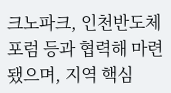크노파크, 인천반도체포럼 등과 협력해 마련됐으며, 지역 핵심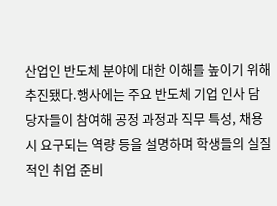산업인 반도체 분야에 대한 이해를 높이기 위해 추진됐다.행사에는 주요 반도체 기업 인사 담당자들이 참여해 공정 과정과 직무 특성, 채용 시 요구되는 역량 등을 설명하며 학생들의 실질적인 취업 준비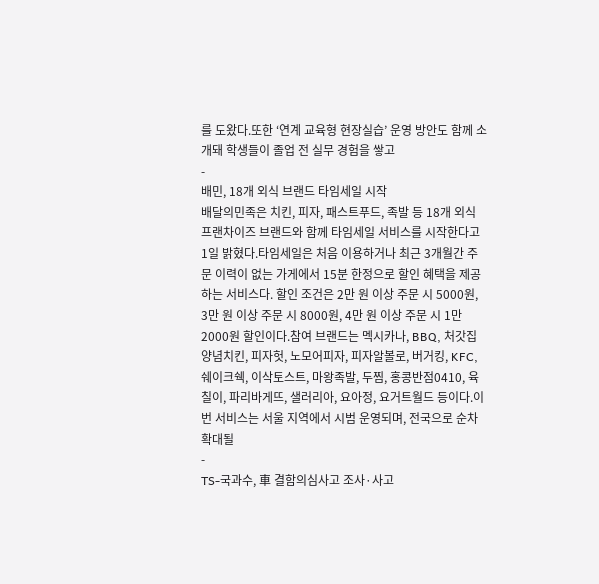를 도왔다.또한 ‘연계 교육형 현장실습’ 운영 방안도 함께 소개돼 학생들이 졸업 전 실무 경험을 쌓고
-
배민, 18개 외식 브랜드 타임세일 시작
배달의민족은 치킨, 피자, 패스트푸드, 족발 등 18개 외식 프랜차이즈 브랜드와 함께 타임세일 서비스를 시작한다고 1일 밝혔다.타임세일은 처음 이용하거나 최근 3개월간 주문 이력이 없는 가게에서 15분 한정으로 할인 혜택을 제공하는 서비스다. 할인 조건은 2만 원 이상 주문 시 5000원, 3만 원 이상 주문 시 8000원, 4만 원 이상 주문 시 1만 2000원 할인이다.참여 브랜드는 멕시카나, BBQ, 처갓집양념치킨, 피자헛, 노모어피자, 피자알볼로, 버거킹, KFC, 쉐이크쉑, 이삭토스트, 마왕족발, 두찜, 홍콩반점0410, 육칠이, 파리바게뜨, 샐러리아, 요아정, 요거트월드 등이다.이번 서비스는 서울 지역에서 시범 운영되며, 전국으로 순차 확대될
-
TS-국과수, 車 결함의심사고 조사·사고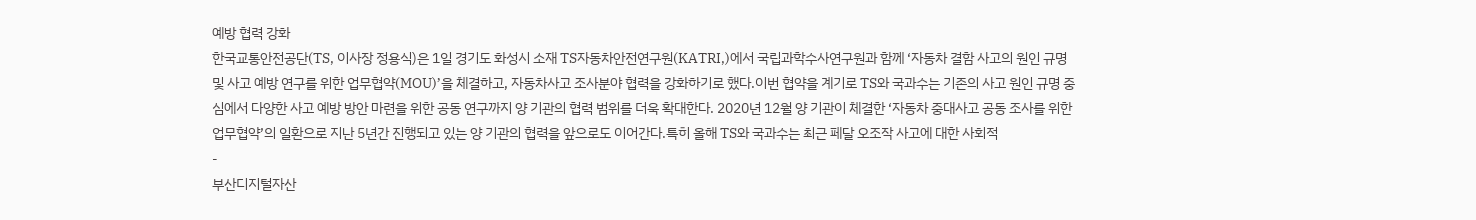예방 협력 강화
한국교통안전공단(TS, 이사장 정용식)은 1일 경기도 화성시 소재 TS자동차안전연구원(KATRI,)에서 국립과학수사연구원과 함께 ‘자동차 결함 사고의 원인 규명 및 사고 예방 연구를 위한 업무협약(MOU)’을 체결하고, 자동차사고 조사분야 협력을 강화하기로 했다.이번 협약을 계기로 TS와 국과수는 기존의 사고 원인 규명 중심에서 다양한 사고 예방 방안 마련을 위한 공동 연구까지 양 기관의 협력 범위를 더욱 확대한다. 2020년 12월 양 기관이 체결한 ‘자동차 중대사고 공동 조사를 위한 업무협약’의 일환으로 지난 5년간 진행되고 있는 양 기관의 협력을 앞으로도 이어간다.특히 올해 TS와 국과수는 최근 페달 오조작 사고에 대한 사회적
-
부산디지털자산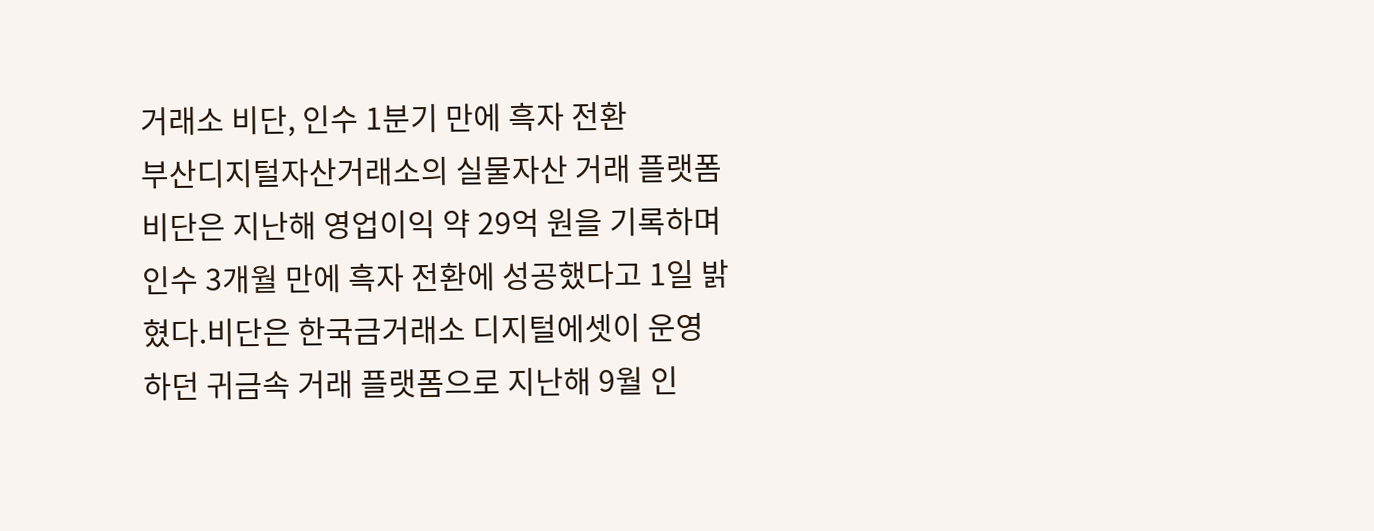거래소 비단, 인수 1분기 만에 흑자 전환
부산디지털자산거래소의 실물자산 거래 플랫폼 비단은 지난해 영업이익 약 29억 원을 기록하며 인수 3개월 만에 흑자 전환에 성공했다고 1일 밝혔다.비단은 한국금거래소 디지털에셋이 운영하던 귀금속 거래 플랫폼으로 지난해 9월 인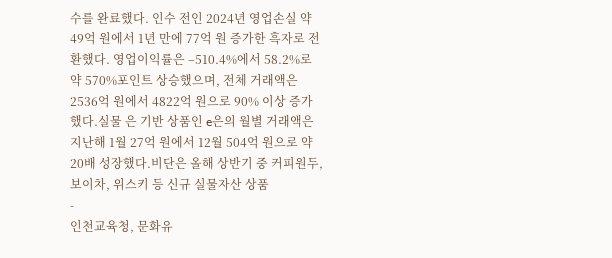수를 완료했다. 인수 전인 2024년 영업손실 약 49억 원에서 1년 만에 77억 원 증가한 흑자로 전환했다. 영업이익률은 –510.4%에서 58.2%로 약 570%포인트 상승했으며, 전체 거래액은 2536억 원에서 4822억 원으로 90% 이상 증가했다.실물 은 기반 상품인 e은의 월별 거래액은 지난해 1월 27억 원에서 12월 504억 원으로 약 20배 성장했다.비단은 올해 상반기 중 커피원두, 보이차, 위스키 등 신규 실물자산 상품
-
인천교육청, 문화유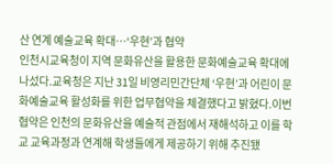산 연계 예술교육 확대…‘우현’과 협약
인천시교육청이 지역 문화유산을 활용한 문화예술교육 확대에 나섰다.교육청은 지난 31일 비영리민간단체 ‘우현’과 어린이 문화예술교육 활성화를 위한 업무협약을 체결했다고 밝혔다.이번 협약은 인천의 문화유산을 예술적 관점에서 재해석하고 이를 학교 교육과정과 연계해 학생들에게 제공하기 위해 추진됐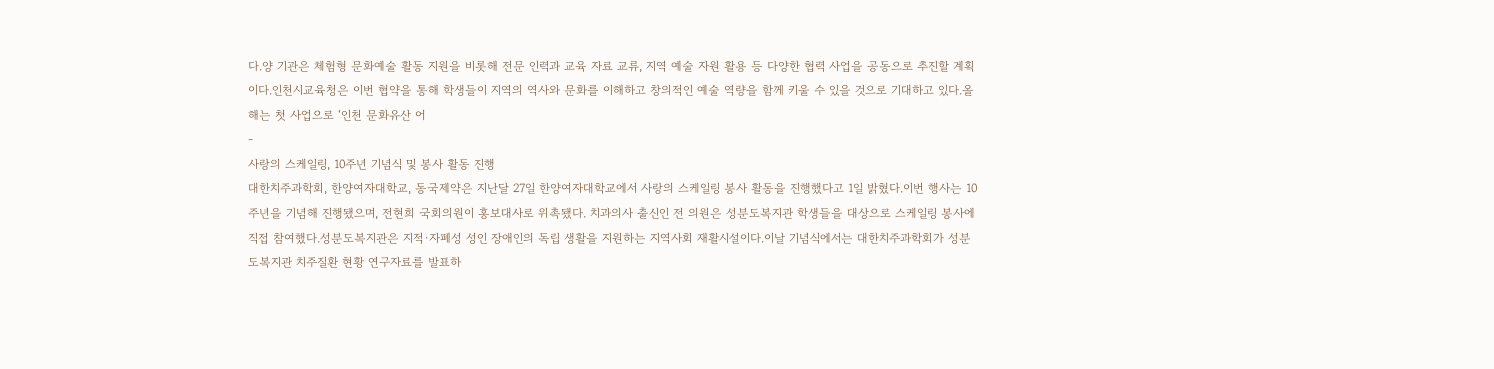다.양 기관은 체험형 문화예술 활동 지원을 비롯해 전문 인력과 교육 자료 교류, 지역 예술 자원 활용 등 다양한 협력 사업을 공동으로 추진할 계획이다.인천시교육청은 이번 협약을 통해 학생들이 지역의 역사와 문화를 이해하고 창의적인 예술 역량을 함께 키울 수 있을 것으로 기대하고 있다.올해는 첫 사업으로 ‘인천 문화유산 어
-
사랑의 스케일링, 10주년 기념식 및 봉사 활동 진행
대한치주과학회, 한양여자대학교, 동국제약은 지난달 27일 한양여자대학교에서 사랑의 스케일링 봉사 활동을 진행했다고 1일 밝혔다.이번 행사는 10주년을 기념해 진행됐으며, 전현희 국회의원이 홍보대사로 위촉됐다. 치과의사 출신인 전 의원은 성분도복지관 학생들을 대상으로 스케일링 봉사에 직접 참여했다.성분도복지관은 지적·자폐성 성인 장애인의 독립 생활을 지원하는 지역사회 재활시설이다.이날 기념식에서는 대한치주과학회가 성분도복지관 치주질환 현황 연구자료를 발표하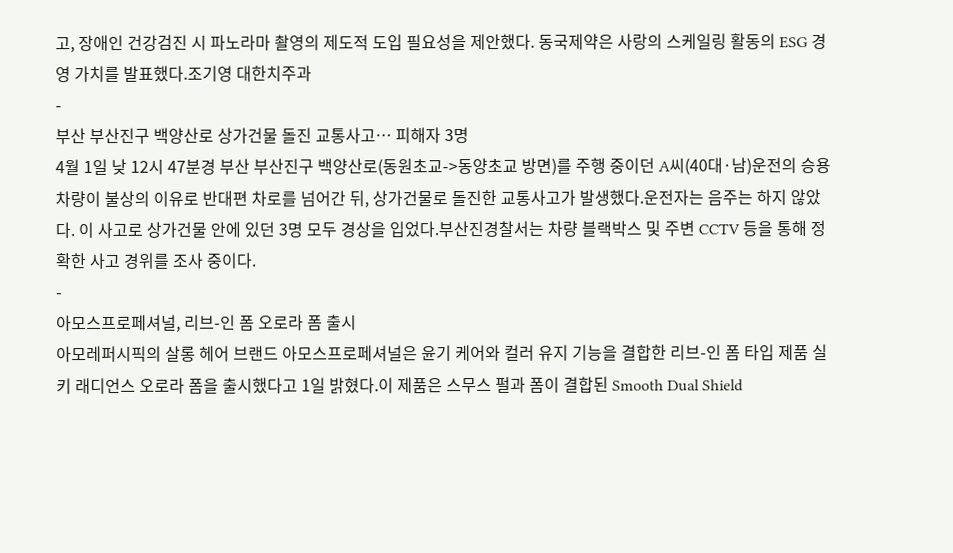고, 장애인 건강검진 시 파노라마 촬영의 제도적 도입 필요성을 제안했다. 동국제약은 사랑의 스케일링 활동의 ESG 경영 가치를 발표했다.조기영 대한치주과
-
부산 부산진구 백양산로 상가건물 돌진 교통사고… 피해자 3명
4월 1일 낮 12시 47분경 부산 부산진구 백양산로(동원초교->동양초교 방면)를 주행 중이던 A씨(40대·남)운전의 승용차량이 불상의 이유로 반대편 차로를 넘어간 뒤, 상가건물로 돌진한 교통사고가 발생했다.운전자는 음주는 하지 않았다. 이 사고로 상가건물 안에 있던 3명 모두 경상을 입었다.부산진경찰서는 차량 블랙박스 및 주변 CCTV 등을 통해 정확한 사고 경위를 조사 중이다.
-
아모스프로페셔널, 리브-인 폼 오로라 폼 출시
아모레퍼시픽의 살롱 헤어 브랜드 아모스프로페셔널은 윤기 케어와 컬러 유지 기능을 결합한 리브-인 폼 타입 제품 실키 래디언스 오로라 폼을 출시했다고 1일 밝혔다.이 제품은 스무스 펄과 폼이 결합된 Smooth Dual Shield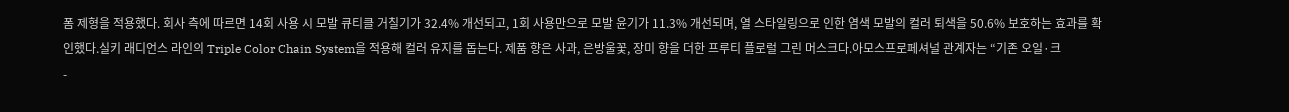폼 제형을 적용했다. 회사 측에 따르면 14회 사용 시 모발 큐티클 거칠기가 32.4% 개선되고, 1회 사용만으로 모발 윤기가 11.3% 개선되며, 열 스타일링으로 인한 염색 모발의 컬러 퇴색을 50.6% 보호하는 효과를 확인했다.실키 래디언스 라인의 Triple Color Chain System을 적용해 컬러 유지를 돕는다. 제품 향은 사과, 은방울꽃, 장미 향을 더한 프루티 플로럴 그린 머스크다.아모스프로페셔널 관계자는 “기존 오일·크
-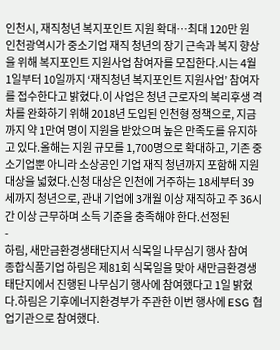인천시, 재직청년 복지포인트 지원 확대…최대 120만 원
인천광역시가 중소기업 재직 청년의 장기 근속과 복지 향상을 위해 복지포인트 지원사업 참여자를 모집한다.시는 4월 1일부터 10일까지 ‘재직청년 복지포인트 지원사업’ 참여자를 접수한다고 밝혔다.이 사업은 청년 근로자의 복리후생 격차를 완화하기 위해 2018년 도입된 인천형 정책으로, 지금까지 약 1만여 명이 지원을 받았으며 높은 만족도를 유지하고 있다.올해는 지원 규모를 1,700명으로 확대하고, 기존 중소기업뿐 아니라 소상공인 기업 재직 청년까지 포함해 지원 대상을 넓혔다.신청 대상은 인천에 거주하는 18세부터 39세까지 청년으로, 관내 기업에 3개월 이상 재직하고 주 36시간 이상 근무하며 소득 기준을 충족해야 한다.선정된
-
하림, 새만금환경생태단지서 식목일 나무심기 행사 참여
종합식품기업 하림은 제81회 식목일을 맞아 새만금환경생태단지에서 진행된 나무심기 행사에 참여했다고 1일 밝혔다.하림은 기후에너지환경부가 주관한 이번 행사에 ESG 협업기관으로 참여했다.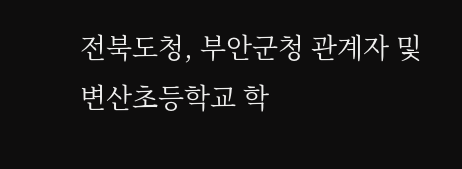전북도청, 부안군청 관계자 및 변산초등학교 학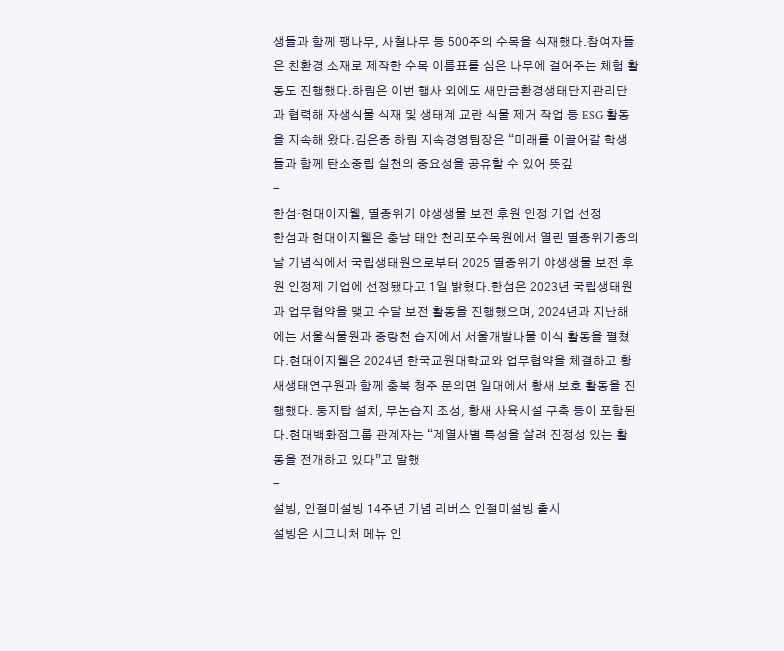생들과 함께 팽나무, 사철나무 등 500주의 수목을 식재했다.참여자들은 친환경 소재로 제작한 수목 이름표를 심은 나무에 걸어주는 체험 활동도 진행했다.하림은 이번 행사 외에도 새만금환경생태단지관리단과 협력해 자생식물 식재 및 생태계 교란 식물 제거 작업 등 ESG 활동을 지속해 왔다.김은종 하림 지속경영팀장은 “미래를 이끌어갈 학생들과 함께 탄소중립 실천의 중요성을 공유할 수 있어 뜻깊
-
한섬·현대이지웰, 멸종위기 야생생물 보전 후원 인정 기업 선정
한섬과 현대이지웰은 충남 태안 천리포수목원에서 열린 멸종위기종의 날 기념식에서 국립생태원으로부터 2025 멸종위기 야생생물 보전 후원 인정제 기업에 선정됐다고 1일 밝혔다.한섬은 2023년 국립생태원과 업무협약을 맺고 수달 보전 활동을 진행했으며, 2024년과 지난해에는 서울식물원과 중랑천 습지에서 서울개발나물 이식 활동을 펼쳤다.현대이지웰은 2024년 한국교원대학교와 업무협약을 체결하고 황새생태연구원과 함께 충북 청주 문의면 일대에서 황새 보호 활동을 진행했다. 둥지탑 설치, 무논습지 조성, 황새 사육시설 구축 등이 포함된다.현대백화점그룹 관계자는 “계열사별 특성을 살려 진정성 있는 활동을 전개하고 있다”고 말했
-
설빙, 인절미설빙 14주년 기념 리버스 인절미설빙 출시
설빙은 시그니처 메뉴 인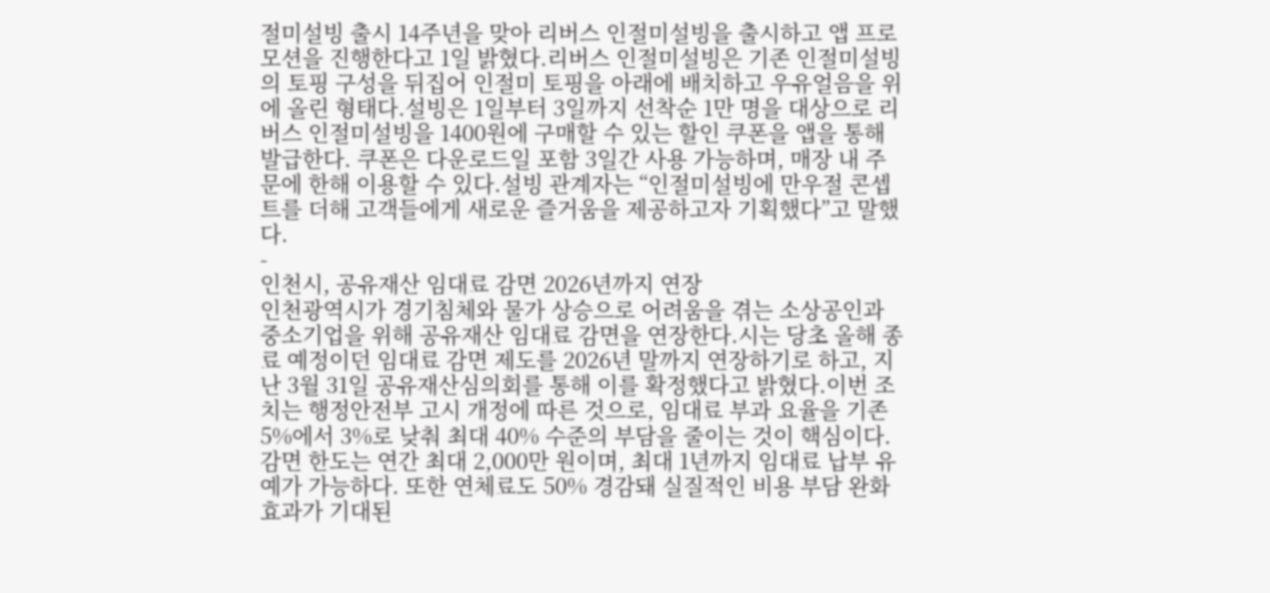절미설빙 출시 14주년을 맞아 리버스 인절미설빙을 출시하고 앱 프로모션을 진행한다고 1일 밝혔다.리버스 인절미설빙은 기존 인절미설빙의 토핑 구성을 뒤집어 인절미 토핑을 아래에 배치하고 우유얼음을 위에 올린 형태다.설빙은 1일부터 3일까지 선착순 1만 명을 대상으로 리버스 인절미설빙을 1400원에 구매할 수 있는 할인 쿠폰을 앱을 통해 발급한다. 쿠폰은 다운로드일 포함 3일간 사용 가능하며, 매장 내 주문에 한해 이용할 수 있다.설빙 관계자는 “인절미설빙에 만우절 콘셉트를 더해 고객들에게 새로운 즐거움을 제공하고자 기획했다”고 말했다.
-
인천시, 공유재산 임대료 감면 2026년까지 연장
인천광역시가 경기침체와 물가 상승으로 어려움을 겪는 소상공인과 중소기업을 위해 공유재산 임대료 감면을 연장한다.시는 당초 올해 종료 예정이던 임대료 감면 제도를 2026년 말까지 연장하기로 하고, 지난 3월 31일 공유재산심의회를 통해 이를 확정했다고 밝혔다.이번 조치는 행정안전부 고시 개정에 따른 것으로, 임대료 부과 요율을 기존 5%에서 3%로 낮춰 최대 40% 수준의 부담을 줄이는 것이 핵심이다.감면 한도는 연간 최대 2,000만 원이며, 최대 1년까지 임대료 납부 유예가 가능하다. 또한 연체료도 50% 경감돼 실질적인 비용 부담 완화 효과가 기대된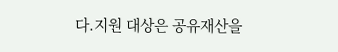다.지원 대상은 공유재산을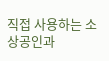직접 사용하는 소상공인과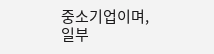중소기업이며, 일부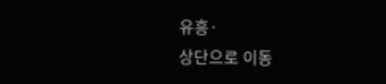유흥·
상단으로 이동